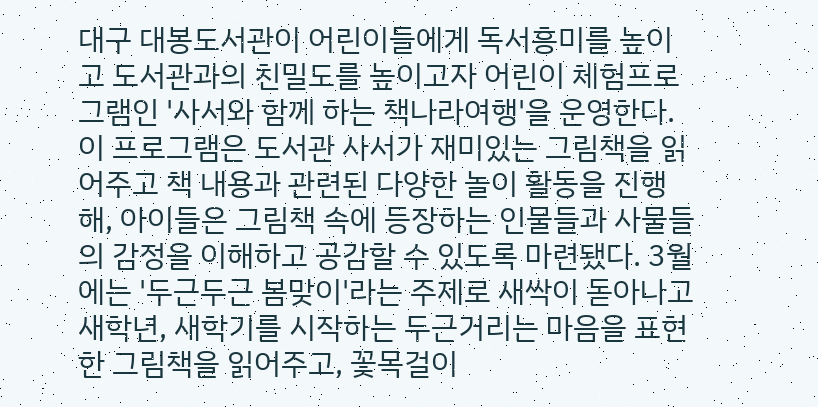대구 대봉도서관이 어린이들에게 독서흥미를 높이고 도서관과의 친밀도를 높이고자 어린이 체험프로그램인 '사서와 함께 하는 책나라여행'을 운영한다. 이 프로그램은 도서관 사서가 재미있는 그림책을 읽어주고 책 내용과 관련된 다양한 놀이 활동을 진행해, 아이들은 그림책 속에 등장하는 인물들과 사물들의 감정을 이해하고 공감할 수 있도록 마련됐다. 3월에는 '두근두근 봄맞이'라는 주제로 새싹이 돋아나고 새학년, 새학기를 시작하는 두근거리는 마음을 표현한 그림책을 읽어주고, 꽃목걸이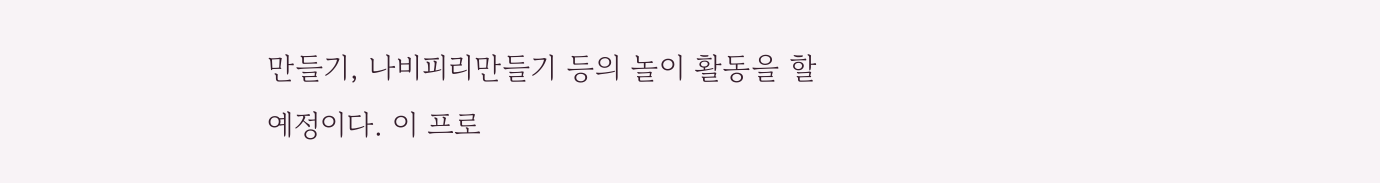만들기, 나비피리만들기 등의 놀이 활동을 할 예정이다. 이 프로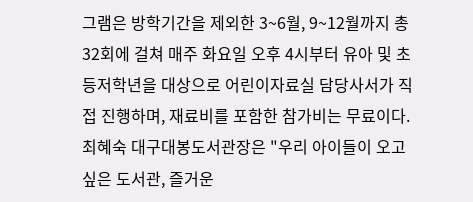그램은 방학기간을 제외한 3~6월, 9~12월까지 총 32회에 걸쳐 매주 화요일 오후 4시부터 유아 및 초등저학년을 대상으로 어린이자료실 담당사서가 직접 진행하며, 재료비를 포함한 참가비는 무료이다. 최혜숙 대구대봉도서관장은 "우리 아이들이 오고 싶은 도서관, 즐거운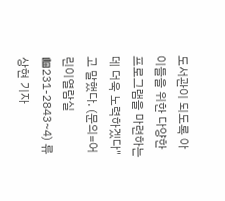도서관이 되도록 아이들을 위한 다양한 프로그램을 마련하는데 더욱 노력하겠다"고 말했다. (문의=어린이열람실 ☎231-2843~4) 류상현 기자